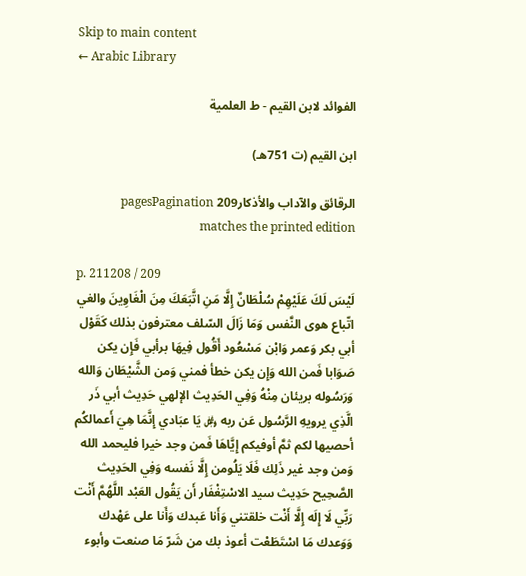Skip to main content
← Arabic Library

الفوائد لابن القيم - ط العلمية

ابن القيم (ت 751هـ)

الرقائق والآداب والأذكار209 pagesPagination matches the printed edition

p. 211208 / 209
لَيْسَ لَكَ عَلَيْهِمْ سُلْطَانٌ إِلَّا مَنِ اتَّبَعَكَ مِنَ الْغَاوِينَ والغي اتّباع هوى النَّفس وَمَا زَالَ السّلف معترفون بذلك كَقَوْل أبي بكر وَعمر وَابْن مَسْعُود أَقُول فِيهَا برأبي فَإِن يكن صَوَابا فَمن الله وَإِن يكن خطأ فمني وَمن الشَّيْطَان وَالله وَرَسُوله بريئان مِنْهُ وَفِي الحَدِيث الإلهي حَدِيث أبي ذَر الَّذِي يرويهِ الرَّسُول عَن ربه ﷿ يَا عبَادي إِنَّمَا هِيَ أَعمالكُم أحصيها لكم ثمَّ أوفيكم إِيَّاهَا فَمن وجد خيرا فليحمد الله وَمن وجد غير ذَلِك فَلَا يَلُومن إِلَّا نَفسه وَفِي الحَدِيث الصَّحِيح حَدِيث سيد الاسْتِغْفَار أَن يَقُول العَبْد اللَّهُمَّ أَنْت رَبِّي لَا إِلَه إِلَّا أَنْت خلقتني وَأَنا عَبدك وَأَنا على عَهْدك وَوَعدك مَا اسْتَطَعْت أعوذ بك من شَرّ مَا صنعت وأبوء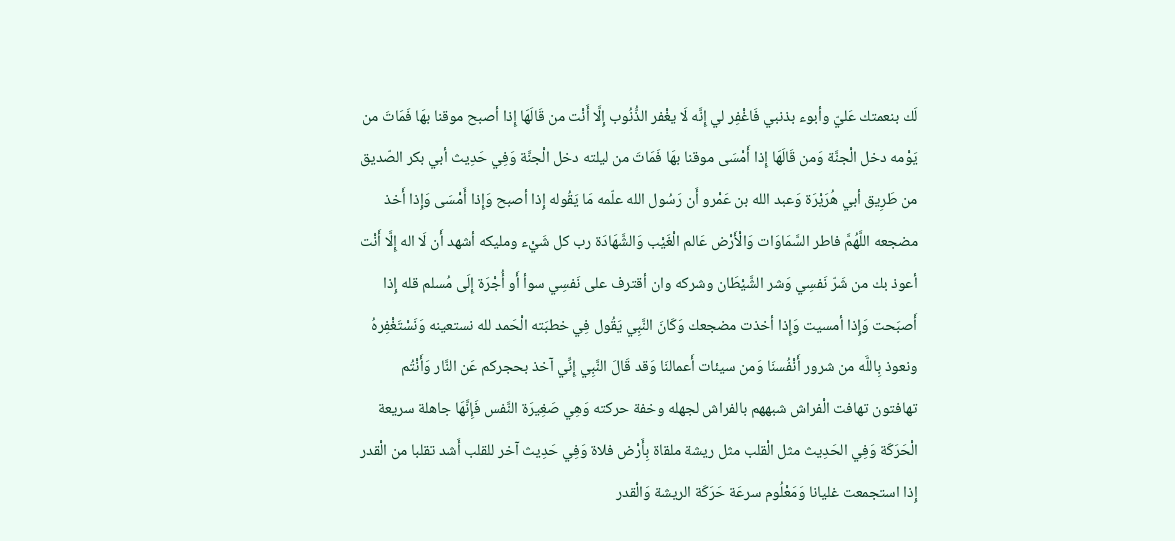لَك بنعمتك عَليّ وأبوء بذنبي فَاغْفِر لي إِنَّه لَا يغْفر الذُّنُوب إِلَّا أَنْت من قَالَهَا إِذا أصبح موقنا بهَا فَمَاتَ من يَوْمه دخل الْجنَّة وَمن قَالَهَا إِذا أَمْسَى موقنا بهَا فَمَاتَ من ليلته دخل الْجنَّة وَفِي حَدِيث أبي بكر الصّديق من طَرِيق أبي هُرَيْرَة وَعبد الله بن عَمْرو أَن رَسُول الله علّمه مَا يَقُوله إِذا أصبح وَإِذا أَمْسَى وَإِذا أَخذ مضجعه اللَّهُمَّ فاطر السَّمَاوَات وَالْأَرْض عَالم الْغَيْب وَالشَّهَادَة رب كل شَيْء ومليكه أشهد أَن لَا اله إِلَّا أَنْت أعوذ بك من شَرّ نَفسِي وَشر الشَّيْطَان وشركه وان أقترف على نَفسِي سوأ أَو أُجْرَة إِلَى مُسلم قله إِذا أَصبَحت وَإِذا أمسيت وَإِذا أخذت مضجعك وَكَانَ النَّبِي يَقُول فِي خطبَته الْحَمد لله نستعينه وَنَسْتَغْفِرهُ ونعوذ بِاللَّه من شرور أَنْفُسنَا وَمن سيئات أَعمالنَا وَقد قَالَ النَّبِي إِنِّي آخذ بحجركم عَن النَّار وَأَنْتُم تهافتون تهافت الْفراش شبههم بالفراش لجهله وخفة حركته وَهِي صَغِيرَة النَّفس فَإِنَّهَا جاهلة سريعة الْحَرَكَة وَفِي الحَدِيث مثل الْقلب مثل ريشة ملقاة بِأَرْض فلاة وَفِي حَدِيث آخر للقلب أَشد تقلبا من الْقدر إِذا استجمعت غليانا وَمَعْلُوم سرعَة حَرَكَة الريشة وَالْقدر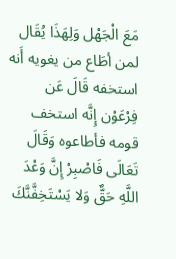مَعَ الْجَهْل وَلِهَذَا يُقَال لمن أطَاع من يغويه أَنه استخفه قَالَ عَن فِرْعَوْن إِنَّه استخف قومه فأطاعوه وَقَالَ تَعَالَى فَاصْبِرْ إِنَّ وَعْدَ اللَّهِ حَقٌّ وَلا يَسْتَخِفَّنَّكَ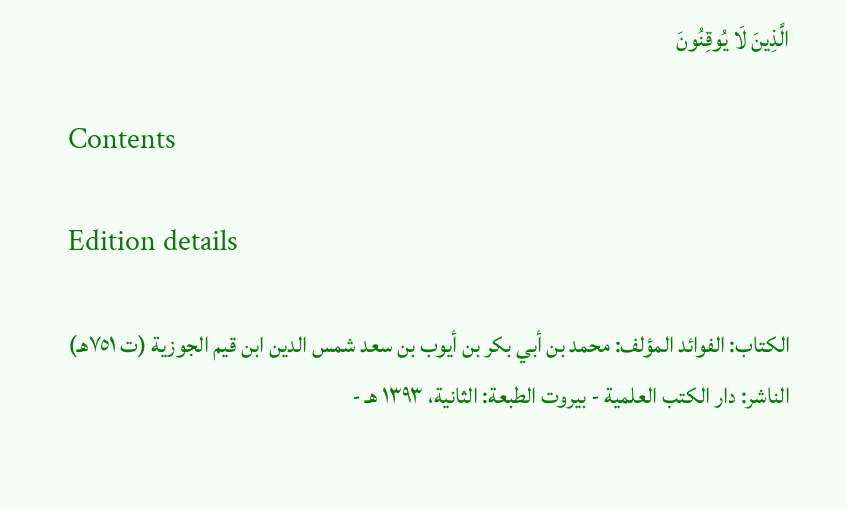الَّذِينَ لَا يُوقِنُونَ

Contents

Edition details

الكتاب: الفوائد المؤلف: محمد بن أبي بكر بن أيوب بن سعد شمس الدين ابن قيم الجوزية (ت ٧٥١هـ) الناشر: دار الكتب العلمية - بيروت الطبعة: الثانية، ١٣٩٣ هـ -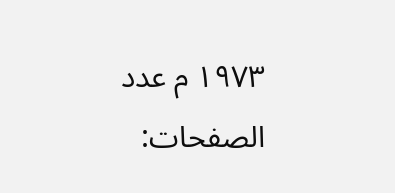١٩٧٣ م عدد الصفحات: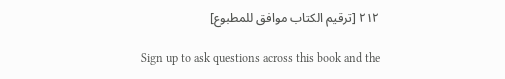٢١٢ [ترقيم الكتاب موافق للمطبوع]

Sign up to ask questions across this book and the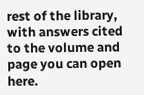rest of the library, with answers cited to the volume and page you can open here.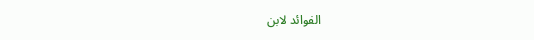الفوائد لابن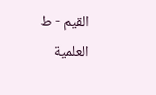القيم - ط العلمية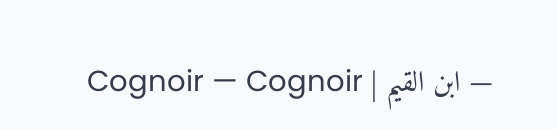— ابن القيم | Cognoir — Cognoir